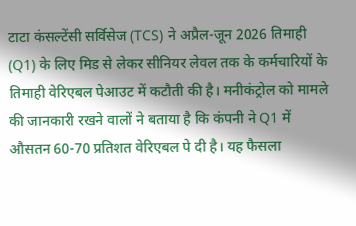टाटा कंसल्टेंसी सर्विसेज (TCS) ने अप्रैल-जून 2026 तिमाही (Q1) के लिए मिड से लेकर सीनियर लेवल तक के कर्मचारियों के तिमाही वेरिएबल पेआउट में कटौती की है। मनीकंट्रोल को मामले की जानकारी रखने वालों ने बताया है कि कंपनी ने Q1 में औसतन 60-70 प्रतिशत वेरिएबल पे दी है। यह फैसला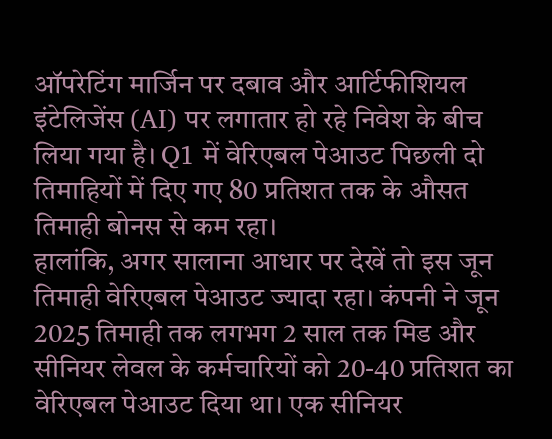ऑपरेटिंग मार्जिन पर दबाव और आर्टिफीशियल इंटेलिजेंस (AI) पर लगातार हो रहे निवेश के बीच लिया गया है। Q1 में वेरिएबल पेआउट पिछली दो तिमाहियों में दिए गए 80 प्रतिशत तक के औसत तिमाही बोनस से कम रहा।
हालांकि, अगर सालाना आधार पर देखें तो इस जून तिमाही वेरिएबल पेआउट ज्यादा रहा। कंपनी ने जून 2025 तिमाही तक लगभग 2 साल तक मिड और सीनियर लेवल के कर्मचारियों को 20-40 प्रतिशत का वेरिएबल पेआउट दिया था। एक सीनियर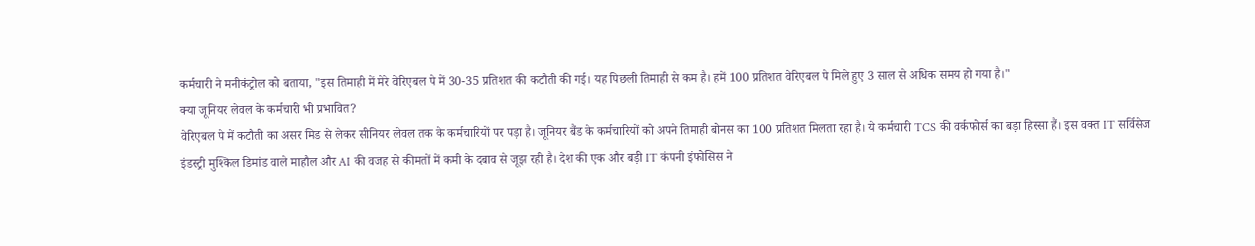कर्मचारी ने मनीकंट्रोल को बताया, "इस तिमाही में मेरे वेरिएबल पे में 30-35 प्रतिशत की कटौती की गई। यह पिछली तिमाही से कम है। हमें 100 प्रतिशत वेरिएबल पे मिले हुए 3 साल से अधिक समय हो गया है।"
क्या जूनियर लेवल के कर्मचारी भी प्रभावित?
वेरिएबल पे में कटौती का असर मिड से लेकर सीनियर लेवल तक के कर्मचारियों पर पड़ा है। जूनियर बैंड के कर्मचारियों को अपने तिमाही बोनस का 100 प्रतिशत मिलता रहा है। ये कर्मचारी TCS की वर्कफोर्स का बड़ा हिस्सा हैं। इस वक्त IT सर्विसेज इंडस्ट्री मुश्किल डिमांड वाले माहौल और AI की वजह से कीमतों में कमी के दबाव से जूझ रही है। देश की एक और बड़ी IT कंपनी इंफोसिस ने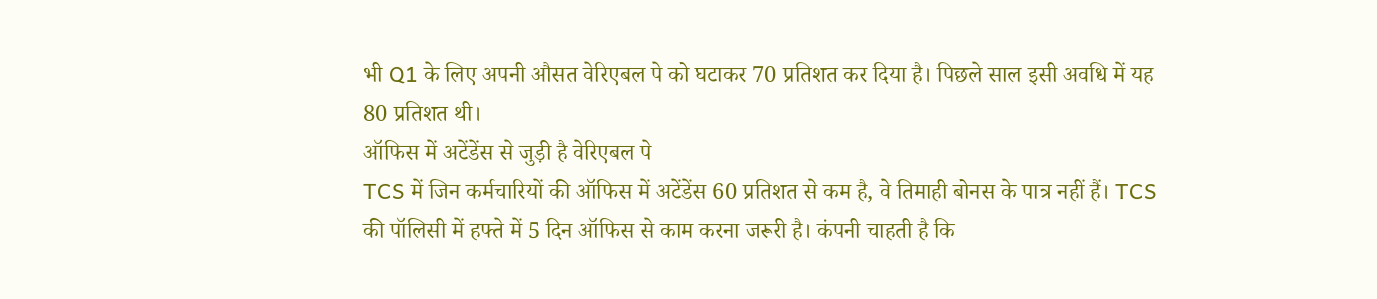भी Q1 के लिए अपनी औसत वेरिएबल पे को घटाकर 70 प्रतिशत कर दिया है। पिछले साल इसी अवधि में यह 80 प्रतिशत थी।
ऑफिस में अटेंडेंस से जुड़ी है वेरिएबल पे
TCS में जिन कर्मचारियों की ऑफिस में अटेंडेंस 60 प्रतिशत से कम है, वे तिमाही बोनस के पात्र नहीं हैं। TCS की पॉलिसी में हफ्ते में 5 दिन ऑफिस से काम करना जरूरी है। कंपनी चाहती है कि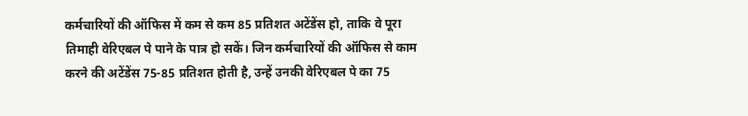कर्मचारियों की ऑफिस में कम से कम 85 प्रतिशत अटेंडेंस हो, ताकि वे पूरा तिमाही वेरिएबल पे पाने के पात्र हो सकें। जिन कर्मचारियों की ऑफिस से काम करने की अटेंडेंस 75-85 प्रतिशत होती है, उन्हें उनकी वेरिएबल पे का 75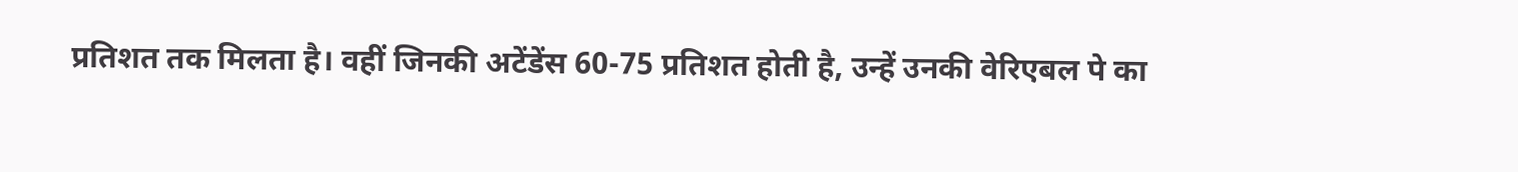प्रतिशत तक मिलता है। वहीं जिनकी अटेंडेंस 60-75 प्रतिशत होती है, उन्हें उनकी वेरिएबल पे का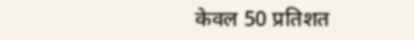केवल 50 प्रतिशत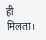ही मिलता।